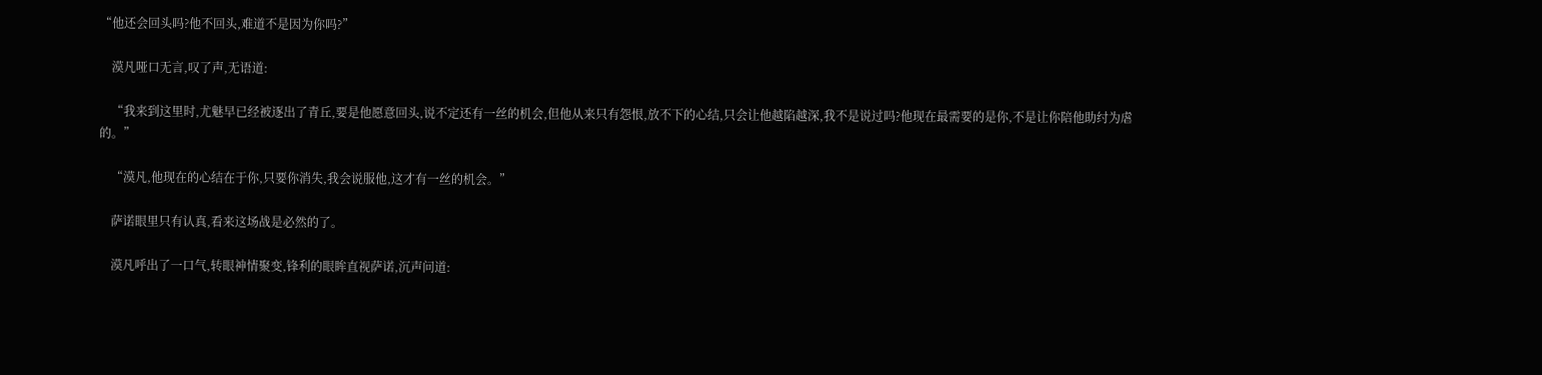“他还会回头吗?他不回头,难道不是因为你吗?”

    漠凡哑口无言,叹了声,无语道:

    “我来到这里时,尤魅早已经被逐出了青丘,要是他愿意回头,说不定还有一丝的机会,但他从来只有怨恨,放不下的心结,只会让他越陷越深,我不是说过吗?他现在最需要的是你,不是让你陪他助纣为虐的。”

    “漠凡,他现在的心结在于你,只要你消失,我会说服他,这才有一丝的机会。”

    萨诺眼里只有认真,看来这场战是必然的了。

    漠凡呼出了一口气,转眼神情聚变,锋利的眼眸直视萨诺,沉声问道: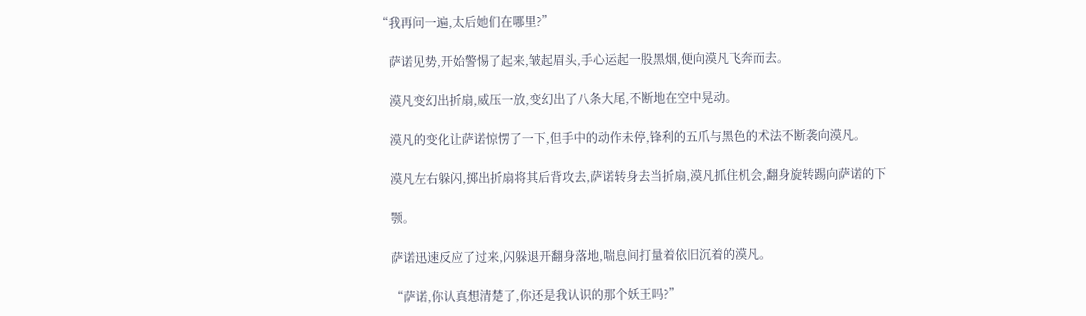“我再问一遍,太后她们在哪里?”

    萨诺见势,开始警惕了起来,皱起眉头,手心运起一股黑烟,便向漠凡飞奔而去。

    漠凡变幻出折扇,威压一放,变幻出了八条大尾,不断地在空中晃动。

    漠凡的变化让萨诺惊愣了一下,但手中的动作未停,锋利的五爪与黑色的术法不断袭向漠凡。

    漠凡左右躲闪,掷出折扇将其后背攻去,萨诺转身去当折扇,漠凡抓住机会,翻身旋转踢向萨诺的下

    颚。

    萨诺迅速反应了过来,闪躲退开翻身落地,喘息间打量着依旧沉着的漠凡。

    “萨诺,你认真想清楚了,你还是我认识的那个妖王吗?”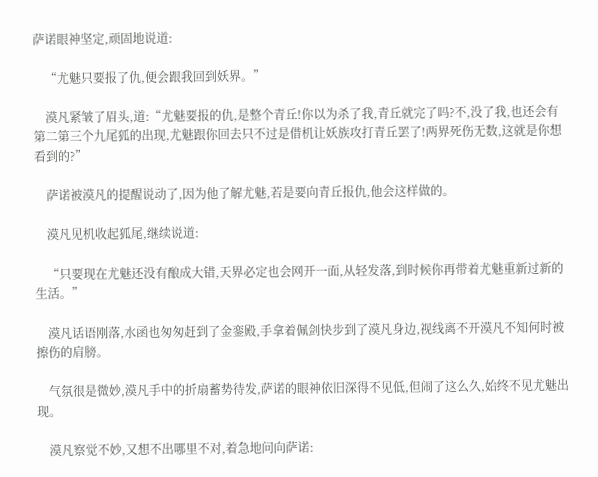萨诺眼神坚定,顽固地说道:

    “尤魅只要报了仇,便会跟我回到妖界。”

    漠凡紧皱了眉头,道:“尤魅要报的仇,是整个青丘!你以为杀了我,青丘就完了吗?不,没了我,也还会有第二第三个九尾狐的出现,尤魅跟你回去只不过是借机让妖族攻打青丘罢了!两界死伤无数,这就是你想看到的?”

    萨诺被漠凡的提醒说动了,因为他了解尤魅,若是要向青丘报仇,他会这样做的。

    漠凡见机收起狐尾,继续说道:

    “只要现在尤魅还没有酿成大错,天界必定也会网开一面,从轻发落,到时候你再带着尤魅重新过新的生活。”

    漠凡话语刚落,水函也匆匆赶到了金銮殿,手拿着佩剑快步到了漠凡身边,视线离不开漠凡不知何时被擦伤的肩膀。

    气氛很是微妙,漠凡手中的折扇蓄势待发,萨诺的眼神依旧深得不见低,但闹了这么久,始终不见尤魅出现。

    漠凡察觉不妙,又想不出哪里不对,着急地问向萨诺: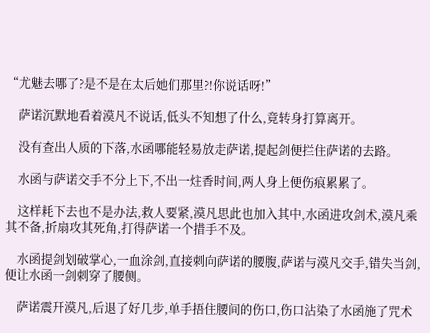“尤魅去哪了?是不是在太后她们那里?!你说话呀!”

    萨诺沉默地看着漠凡不说话,低头不知想了什么,竟转身打算离开。

    没有查出人质的下落,水函哪能轻易放走萨诺,提起剑便拦住萨诺的去路。

    水函与萨诺交手不分上下,不出一炷香时间,两人身上便伤痕累累了。

    这样耗下去也不是办法,救人要紧,漠凡思此也加入其中,水函进攻剑术,漠凡乘其不备,折扇攻其死角,打得萨诺一个措手不及。

    水函提剑划破掌心,一血涂剑,直接刺向萨诺的腰腹,萨诺与漠凡交手,错失当剑,便让水函一剑刺穿了腰侧。

    萨诺震幵漠凡,后退了好几步,单手捂住腰间的伤口,伤口沾染了水函施了咒术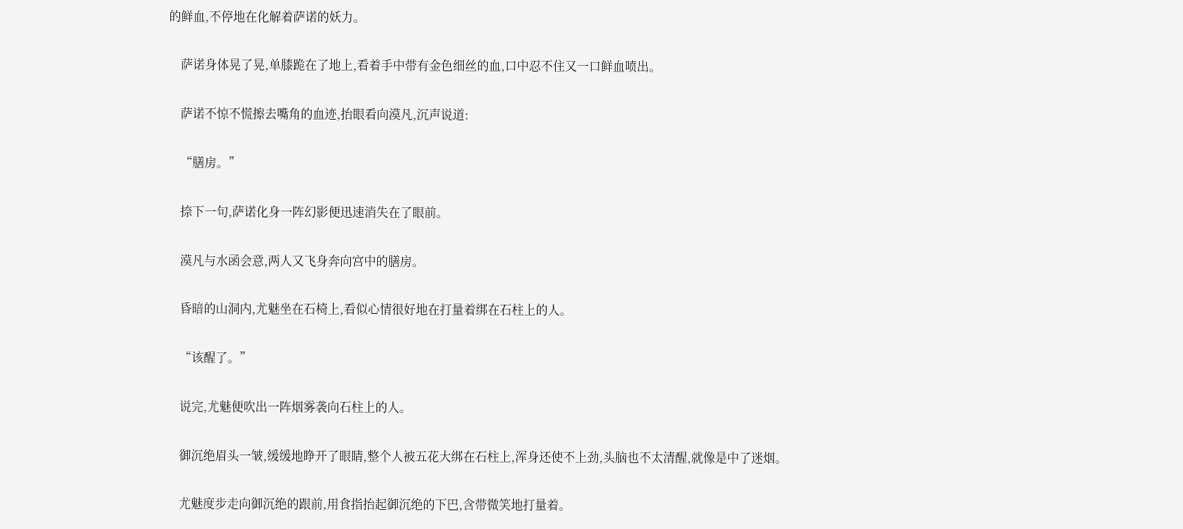的鲜血,不停地在化解着萨诺的妖力。

    萨诺身体晃了晃,单膝跪在了地上,看着手中带有金色细丝的血,口中忍不住又一口鲜血喷出。

    萨诺不惊不慌擦去嘴角的血迹,抬眼看向漠凡,沉声说道:

    “膳房。”

    捺下一句,萨诺化身一阵幻影便迅速消失在了眼前。

    漠凡与水函会意,两人又飞身奔向宫中的膳房。

    昏暗的山洞内,尤魅坐在石椅上,看似心情很好地在打量着绑在石柱上的人。

    “该醒了。”

    说完,尤魅便吹出一阵烟雾袭向石柱上的人。

    御沉绝眉头一皱,缓缓地睁开了眼睛,整个人被五花大绑在石柱上,浑身还使不上劲,头脑也不太清醒,就像是中了迷烟。

    尤魅度步走向御沉绝的跟前,用食指抬起御沉绝的下巴,含带微笑地打量着。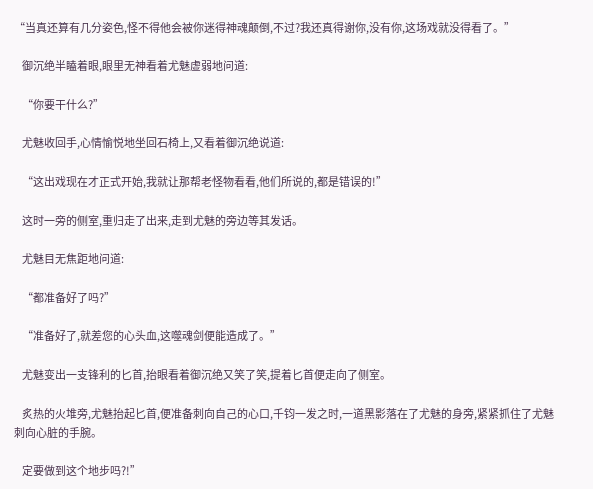“当真还算有几分姿色,怪不得他会被你迷得神魂颠倒,不过?我还真得谢你,没有你,这场戏就没得看了。”

    御沉绝半瞌着眼,眼里无神看着尤魅虚弱地问道:

    “你要干什么?”

    尤魅收回手,心情愉悦地坐回石椅上,又看着御沉绝说道:

    “这出戏现在才正式开始,我就让那帮老怪物看看,他们所说的,都是错误的!”

    这时一旁的侧室,重归走了出来,走到尤魅的旁边等其发话。

    尤魅目无焦距地问道:

    “都准备好了吗?”

    “准备好了,就差您的心头血,这噬魂剑便能造成了。”

    尤魅变出一支锋利的匕首,抬眼看着御沉绝又笑了笑,提着匕首便走向了侧室。

    炙热的火堆旁,尤魅抬起匕首,便准备刺向自己的心口,千钧一发之时,一道黑影落在了尤魅的身旁,紧紧抓住了尤魅刺向心脏的手腕。

    定要做到这个地步吗?!”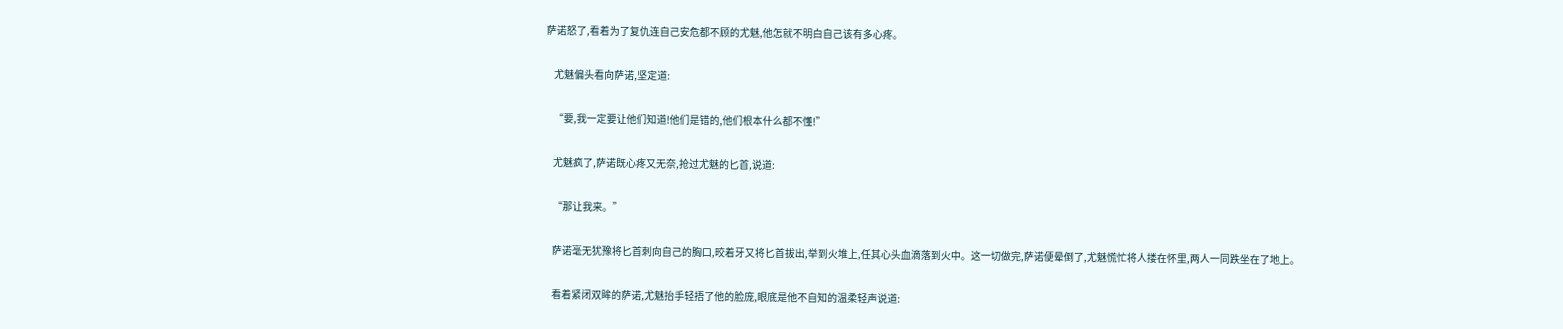萨诺怒了,看着为了复仇连自己安危都不顾的尤魅,他怎就不明白自己该有多心疼。

    尤魅偏头看向萨诺,坚定道:

    “要,我一定要让他们知道!他们是错的,他们根本什么都不懂!”

    尤魅疯了,萨诺既心疼又无奈,抢过尤魅的匕首,说道:

    “那让我来。”

    萨诺毫无犹豫将匕首刺向自己的胸口,晈着牙又将匕首拔出,举到火堆上,任其心头血滴落到火中。这一切做完,萨诺便晕倒了,尤魅慌忙将人搂在怀里,两人一同跌坐在了地上。

    看着紧闭双眸的萨诺,尤魅抬手轻捂了他的脸庞,眼底是他不自知的温柔轻声说道: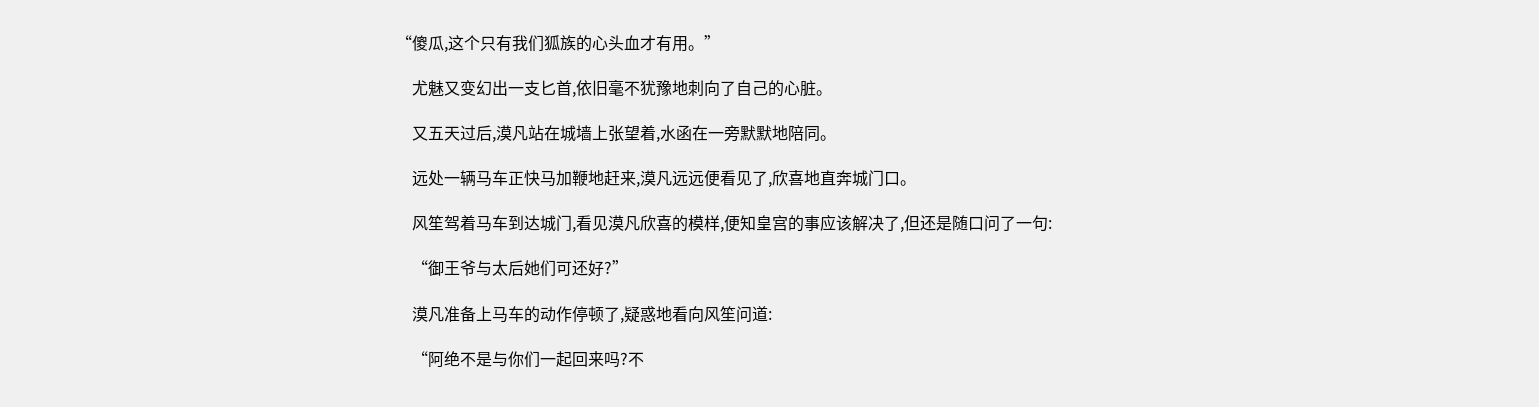“傻瓜,这个只有我们狐族的心头血才有用。”

    尤魅又变幻出一支匕首,依旧毫不犹豫地刺向了自己的心脏。

    又五天过后,漠凡站在城墙上张望着,水函在一旁默默地陪同。

    远处一辆马车正快马加鞭地赶来,漠凡远远便看见了,欣喜地直奔城门口。

    风笙驾着马车到达城门,看见漠凡欣喜的模样,便知皇宫的事应该解决了,但还是随口问了一句:

    “御王爷与太后她们可还好?”

    漠凡准备上马车的动作停顿了,疑惑地看向风笙问道:

    “阿绝不是与你们一起回来吗?不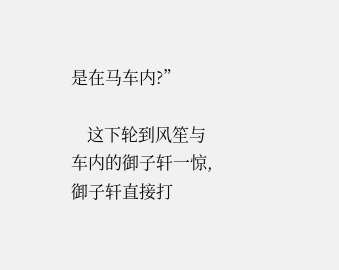是在马车内?”

    这下轮到风笙与车内的御子轩一惊,御子轩直接打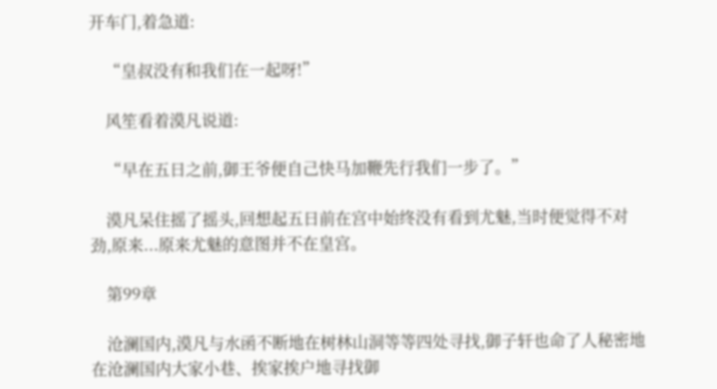开车门,着急道:

    “皇叔没有和我们在一起呀!”

    风笙看着漠凡说道:

    “早在五日之前,御王爷便自己快马加鞭先行我们一步了。”

    漠凡呆住摇了摇头,回想起五日前在宫中始终没有看到尤魅,当时便觉得不对劲,原来...原来尤魅的意图并不在皇宫。

    第99章

    沧澜国内,漠凡与水函不断地在树林山洞等等四处寻找,御子轩也命了人秘密地在沧澜国内大家小巷、挨家挨户地寻找御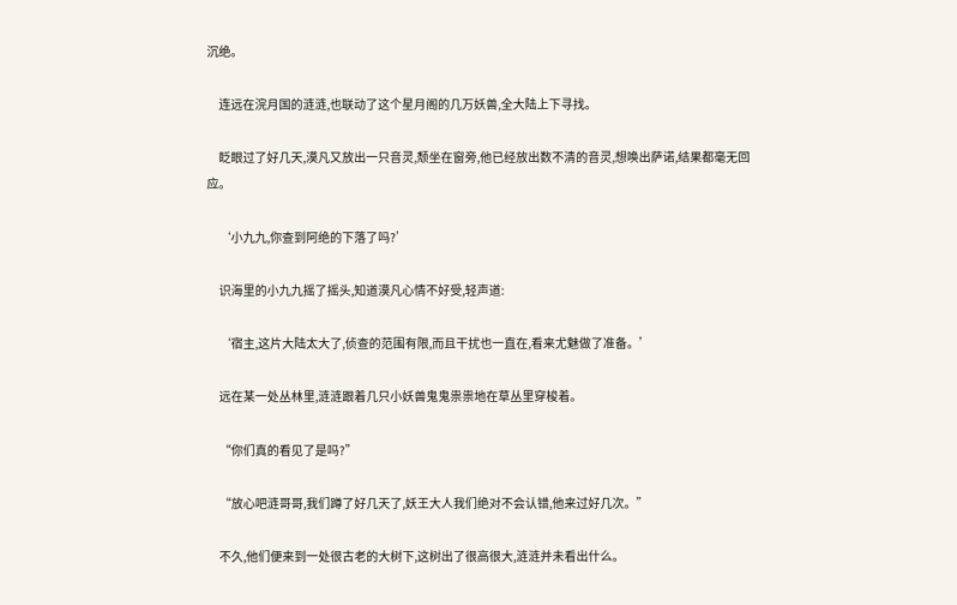沉绝。

    连远在浣月国的涟涟,也联动了这个星月阁的几万妖兽,全大陆上下寻找。

    眨眼过了好几天,漠凡又放出一只音灵,颓坐在窗旁,他已经放出数不清的音灵,想唤出萨诺,结果都毫无回应。

    ‘小九九,你查到阿绝的下落了吗?’

    识海里的小九九摇了摇头,知道漠凡心情不好受,轻声道:

    ‘宿主,这片大陆太大了,侦查的范围有限,而且干扰也一直在,看来尤魅做了准备。’

    远在某一处丛林里,涟涟跟着几只小妖兽鬼鬼祟祟地在草丛里穿梭着。

    “你们真的看见了是吗?”

    “放心吧涟哥哥,我们蹲了好几天了,妖王大人我们绝对不会认错,他来过好几次。”

    不久,他们便来到一处很古老的大树下,这树出了很高很大,涟涟并未看出什么。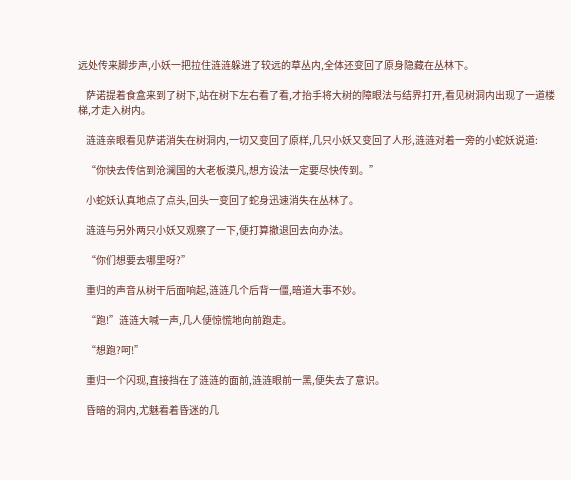远处传来脚步声,小妖一把拉住涟涟躲进了较远的草丛内,全体还变回了原身隐藏在丛林下。

    萨诺提着食盒来到了树下,站在树下左右看了看,才抬手将大树的障眼法与结界打开,看见树洞内出现了一道楼梯,才走入树内。

    涟涟亲眼看见萨诺消失在树洞内,一切又变回了原样,几只小妖又变回了人形,涟涟对着一旁的小蛇妖说道:

    “你快去传信到沧澜国的大老板漠凡,想方设法一定要尽快传到。”

    小蛇妖认真地点了点头,回头一变回了蛇身迅速消失在丛林了。

    涟涟与另外两只小妖又观察了一下,便打算撤退回去向办法。

    “你们想要去哪里呀?”

    重归的声音从树干后面响起,涟涟几个后背一僵,暗道大事不妙。

    “跑!”涟涟大喊一声,几人便惊慌地向前跑走。

    “想跑?呵!”

    重归一个闪现,直接挡在了涟涟的面前,涟涟眼前一黑,便失去了意识。

    昏暗的洞内,尤魅看着昏迷的几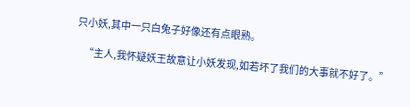只小妖,其中一只白兔子好像还有点眼熟。

    “主人,我怀疑妖王故意让小妖发现,如若坏了我们的大事就不好了。”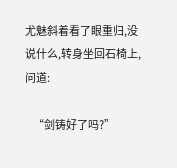尤魅斜着看了眼重归,没说什么,转身坐回石椅上,问道:

    “剑铸好了吗?”